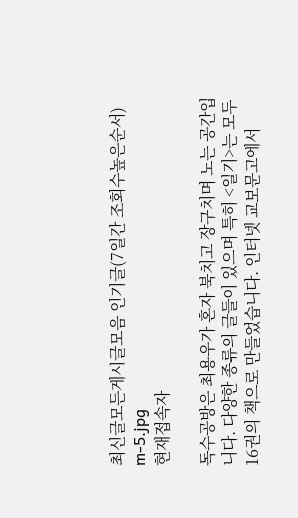최신글모든게시글모음 인기글(7일간 조회수높은순서)
m-5.jpg
현재접속자

독수공방은 최용우가 혼자 북치고 장구치며 노는 공간입니다. 다양한 종류의 글들이 있으며 특히 <일기>는 모두 16권의 책으로 만들었습니다. 인터넷 교보문고에서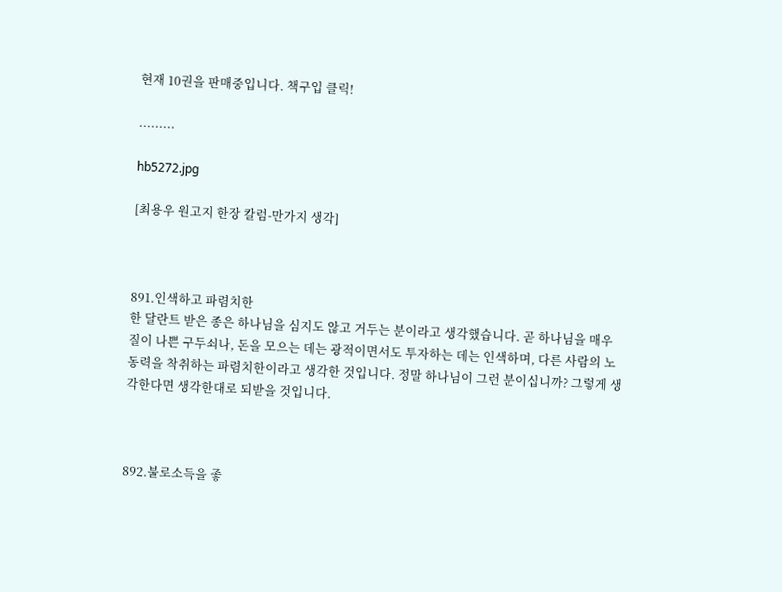현재 10권을 판매중입니다. 책구입 클릭!

.........

hb5272.jpg

[최용우 원고지 한장 칼럼-만가지 생각]



891.인색하고 파렴치한
한 달란트 받은 종은 하나님을 심지도 않고 거두는 분이라고 생각했습니다. 곧 하나님을 매우 질이 나쁜 구두쇠나, 돈을 모으는 데는 광적이면서도 투자하는 데는 인색하며, 다른 사람의 노동력을 착취하는 파렴치한이라고 생각한 것입니다. 정말 하나님이 그런 분이십니까? 그렇게 생각한다면 생각한대로 되받을 것입니다.



892.불로소득을 좋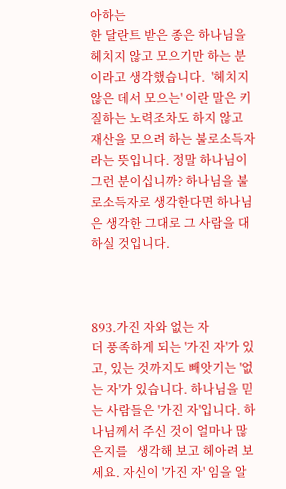아하는
한 달란트 받은 종은 하나님을 헤치지 않고 모으기만 하는 분이라고 생각했습니다.  '헤치지 않은 데서 모으는' 이란 말은 키질하는 노력조차도 하지 않고 재산을 모으려 하는 불로소득자라는 뜻입니다. 정말 하나님이 그런 분이십니까? 하나님을 불로소득자로 생각한다면 하나님은 생각한 그대로 그 사람을 대하실 것입니다.



893.가진 자와 없는 자
더 풍족하게 되는 '가진 자'가 있고, 있는 것까지도 빼앗기는 '없는 자'가 있습니다. 하나님을 믿는 사람들은 '가진 자'입니다. 하나님께서 주신 것이 얼마나 많은지를   생각해 보고 헤아려 보세요. 자신이 '가진 자' 임을 알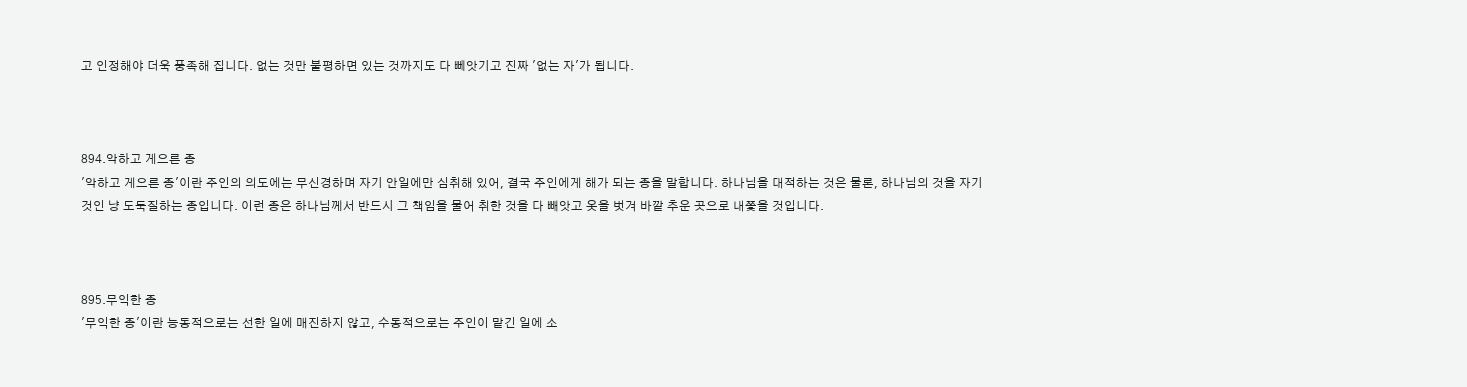고 인정해야 더욱 풍족해 집니다. 없는 것만 불평하면 있는 것까지도 다 뻬앗기고 진짜 '없는 자'가 됩니다.



894.악하고 게으른 종
'악하고 게으른 종'이란 주인의 의도에는 무신경하며 자기 안일에만 심취해 있어, 결국 주인에게 해가 되는 종을 말합니다. 하나님을 대적하는 것은 물론, 하나님의 것을 자기 것인 냥 도둑질하는 종입니다. 이런 종은 하나님께서 반드시 그 책임을 물어 취한 것을 다 빼앗고 옷을 벗겨 바깥 추운 곳으로 내쫓을 것입니다.



895.무익한 종
'무익한 종'이란 능동적으로는 선한 일에 매진하지 않고, 수동적으로는 주인이 맡긴 일에 소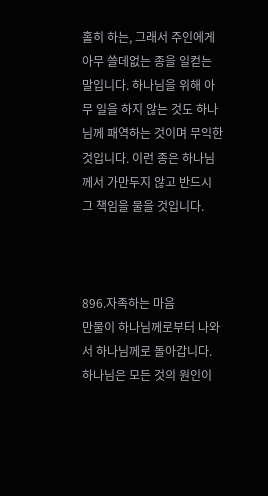홀히 하는, 그래서 주인에게 아무 쓸데없는 종을 일컫는 말입니다. 하나님을 위해 아무 일을 하지 않는 것도 하나님께 패역하는 것이며 무익한 것입니다. 이런 종은 하나님께서 가만두지 않고 반드시 그 책임을 물을 것입니다.



896.자족하는 마음
만물이 하나님께로부터 나와서 하나님께로 돌아갑니다. 하나님은 모든 것의 원인이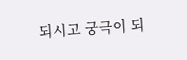되시고 궁극이 되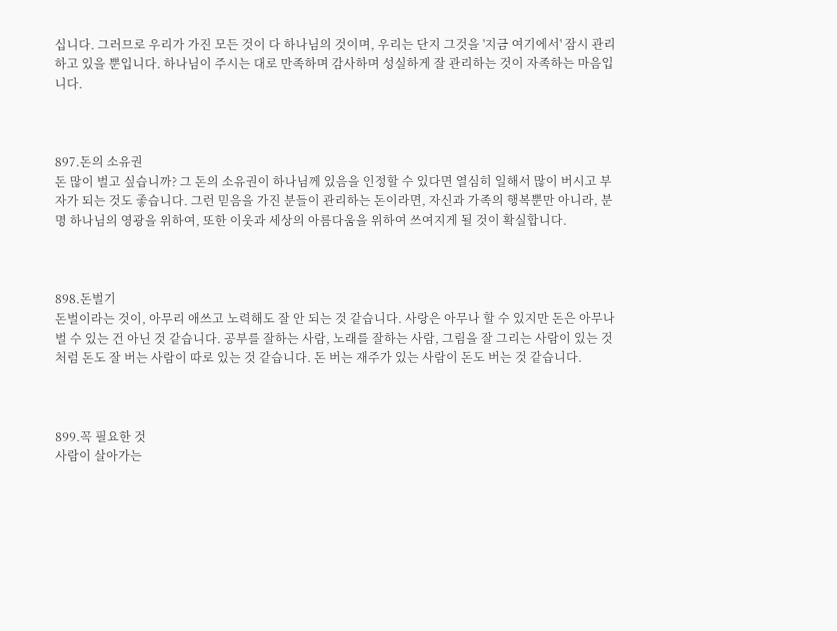십니다. 그러므로 우리가 가진 모든 것이 다 하나님의 것이며, 우리는 단지 그것을 '지금 여기에서' 잠시 관리하고 있을 뿐입니다. 하나님이 주시는 대로 만족하며 감사하며 성실하게 잘 관리하는 것이 자족하는 마음입니다.



897.돈의 소유권
돈 많이 벌고 싶습니까? 그 돈의 소유권이 하나님께 있음을 인정할 수 있다면 열심히 일해서 많이 버시고 부자가 되는 것도 좋습니다. 그런 믿음을 가진 분들이 관리하는 돈이라면, 자신과 가족의 행복뿐만 아니라, 분명 하나님의 영광을 위하여, 또한 이웃과 세상의 아름다움을 위하여 쓰여지게 될 것이 확실합니다.



898.돈벌기
돈벌이라는 것이, 아무리 애쓰고 노력해도 잘 안 되는 것 같습니다. 사랑은 아무나 할 수 있지만 돈은 아무나 벌 수 있는 건 아닌 것 같습니다. 공부를 잘하는 사람, 노래를 잘하는 사람, 그림을 잘 그리는 사람이 있는 것처럼 돈도 잘 버는 사람이 따로 있는 것 같습니다. 돈 버는 재주가 있는 사람이 돈도 버는 것 같습니다.



899.꼭 필요한 것
사람이 살아가는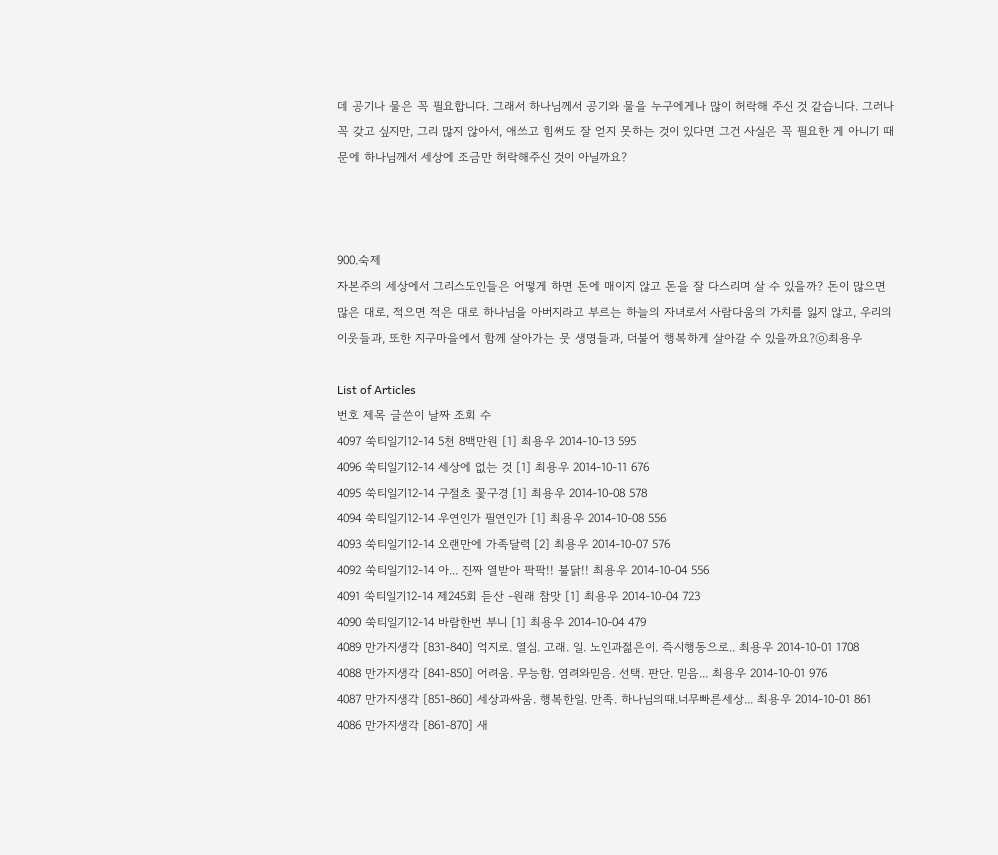데 공기나 물은 꼭 필요합니다. 그래서 하나님께서 공기와 물을 누구에게나 많이 허락해 주신 것 같습니다. 그러나 꼭 갖고 싶지만, 그리 많지 않아서, 애쓰고 힘써도 잘 얻지 못하는 것이 있다면 그건 사실은 꼭 필요한 게 아니기 때문에 하나님께서 세상에 조금만 허락해주신 것이 아닐까요?



900.숙제
자본주의 세상에서 그리스도인들은 어떻게 하면 돈에 매이지 않고 돈을 잘 다스리며 살 수 있을까? 돈이 많으면 많은 대로, 적으면 적은 대로 하나님을 아버지라고 부르는 하늘의 자녀로서 사람다움의 가치를 잃지 않고, 우리의 이웃들과, 또한 지구마을에서 함께 살아가는 뭇 생명들과, 더불어 행복하게 살아갈 수 있을까요?ⓞ최용우

List of Articles
번호 제목 글쓴이 날짜 조회 수
4097 쑥티일기12-14 5천 8백만원 [1] 최용우 2014-10-13 595
4096 쑥티일기12-14 세상에 없는 것 [1] 최용우 2014-10-11 676
4095 쑥티일기12-14 구절초 꽃구경 [1] 최용우 2014-10-08 578
4094 쑥티일기12-14 우연인가 필연인가 [1] 최용우 2014-10-08 556
4093 쑥티일기12-14 오랜만에 가족달력 [2] 최용우 2014-10-07 576
4092 쑥티일기12-14 아... 진짜 열받아 팍팍!! 불닭!! 최용우 2014-10-04 556
4091 쑥티일기12-14 제245회 듣산 -원래 참맛 [1] 최용우 2014-10-04 723
4090 쑥티일기12-14 바람한번 부니 [1] 최용우 2014-10-04 479
4089 만가지생각 [831-840] 억지로. 열심. 고래. 일. 노인과젊은이. 즉시행동으로.. 최용우 2014-10-01 1708
4088 만가지생각 [841-850] 어려움. 무능함. 염려와믿음. 선택. 판단. 믿음... 최용우 2014-10-01 976
4087 만가지생각 [851-860] 세상과싸움. 행복한일. 만족. 하나님의때.너무빠른세상... 최용우 2014-10-01 861
4086 만가지생각 [861-870] 새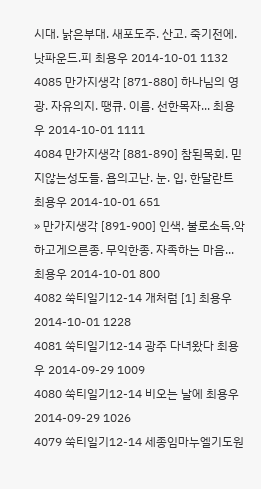시대. 낡은부대. 새포도주. 산고. 죽기전에. 낫파운드.피 최용우 2014-10-01 1132
4085 만가지생각 [871-880] 하나님의 영광. 자유의지. 땡큐. 이름. 선한목자... 최용우 2014-10-01 1111
4084 만가지생각 [881-890] 참된목회. 믿지않는성도들. 욥의고난. 눈. 입. 한달란트 최용우 2014-10-01 651
» 만가지생각 [891-900] 인색. 불로소득.악하고게으른종. 무익한종. 자족하는 마음... 최용우 2014-10-01 800
4082 쑥티일기12-14 개처럼 [1] 최용우 2014-10-01 1228
4081 쑥티일기12-14 광주 다녀왔다 최용우 2014-09-29 1009
4080 쑥티일기12-14 비오는 날에 최용우 2014-09-29 1026
4079 쑥티일기12-14 세종임마누엘기도원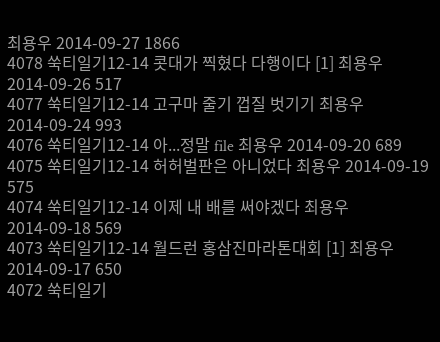최용우 2014-09-27 1866
4078 쑥티일기12-14 콧대가 찍혔다 다행이다 [1] 최용우 2014-09-26 517
4077 쑥티일기12-14 고구마 줄기 껍질 벗기기 최용우 2014-09-24 993
4076 쑥티일기12-14 아...정말 file 최용우 2014-09-20 689
4075 쑥티일기12-14 허허벌판은 아니었다 최용우 2014-09-19 575
4074 쑥티일기12-14 이제 내 배를 써야겠다 최용우 2014-09-18 569
4073 쑥티일기12-14 월드런 홍삼진마라톤대회 [1] 최용우 2014-09-17 650
4072 쑥티일기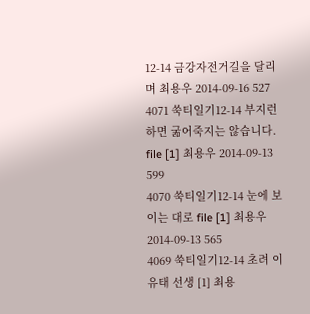12-14 금강자전거길을 달리며 최용우 2014-09-16 527
4071 쑥티일기12-14 부지런하면 굶어죽지는 않습니다. file [1] 최용우 2014-09-13 599
4070 쑥티일기12-14 눈에 보이는 대로 file [1] 최용우 2014-09-13 565
4069 쑥티일기12-14 초려 이유태 선생 [1] 최용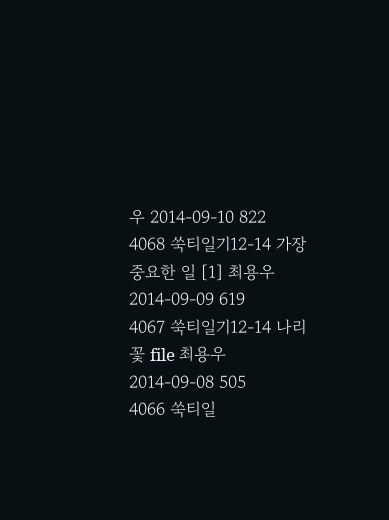우 2014-09-10 822
4068 쑥티일기12-14 가장 중요한 일 [1] 최용우 2014-09-09 619
4067 쑥티일기12-14 나리꽃 file 최용우 2014-09-08 505
4066 쑥티일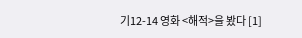기12-14 영화 <해적>을 봤다 [1]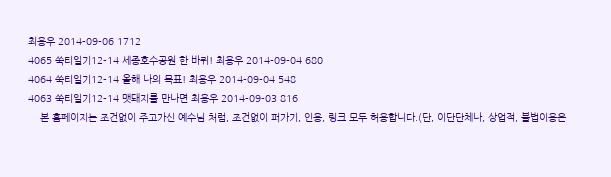최용우 2014-09-06 1712
4065 쑥티일기12-14 세종호수공원 한 바퀴! 최용우 2014-09-04 680
4064 쑥티일기12-14 올해 나의 목표! 최용우 2014-09-04 548
4063 쑥티일기12-14 맷돼지를 만나면 최용우 2014-09-03 816
    본 홈페이지는 조건없이 주고가신 예수님 처럼, 조건없이 퍼가기, 인용, 링크 모두 허용합니다.(단, 이단단체나, 상업적, 불법이용은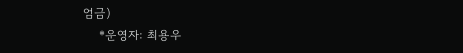엄금)
    *운영자: 최용우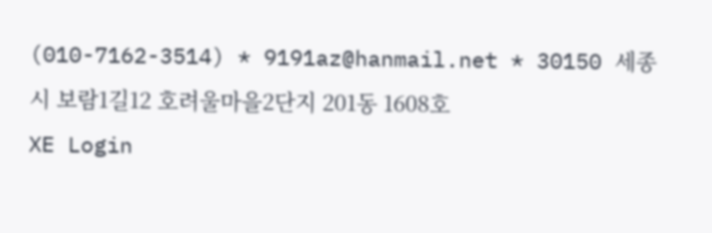(010-7162-3514) * 9191az@hanmail.net * 30150 세종시 보람1길12 호려울마을2단지 201동 1608호
XE Login